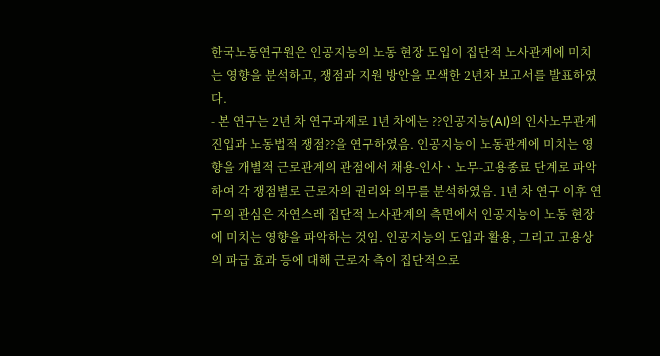한국노동연구원은 인공지능의 노동 현장 도입이 집단적 노사관계에 미치는 영향을 분석하고, 쟁점과 지원 방안을 모색한 2년차 보고서를 발표하였다.
- 본 연구는 2년 차 연구과제로 1년 차에는 ??인공지능(AI)의 인사노무관계 진입과 노동법적 쟁점??을 연구하였음. 인공지능이 노동관계에 미치는 영향을 개별적 근로관계의 관점에서 채용-인사ㆍ노무-고용종료 단계로 파악하여 각 쟁점별로 근로자의 권리와 의무를 분석하였음. 1년 차 연구 이후 연구의 관심은 자연스레 집단적 노사관계의 측면에서 인공지능이 노동 현장에 미치는 영향을 파악하는 것임. 인공지능의 도입과 활용, 그리고 고용상의 파급 효과 등에 대해 근로자 측이 집단적으로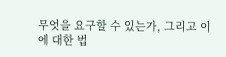무엇을 요구할 수 있는가, 그리고 이에 대한 법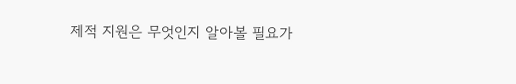제적 지원은 무엇인지 알아볼 필요가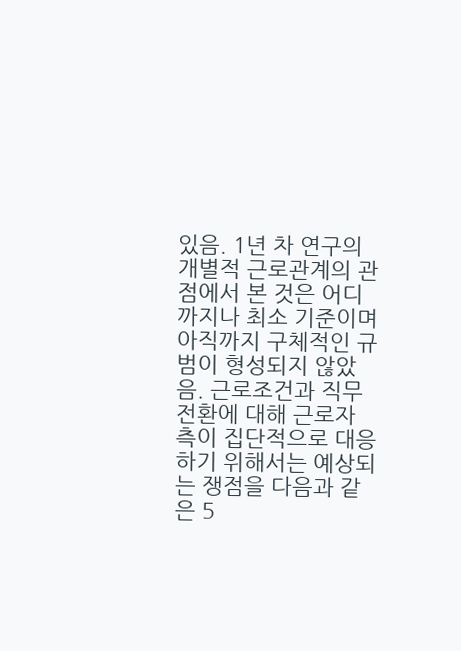있음. 1년 차 연구의 개별적 근로관계의 관점에서 본 것은 어디까지나 최소 기준이며 아직까지 구체적인 규범이 형성되지 않았음. 근로조건과 직무 전환에 대해 근로자 측이 집단적으로 대응하기 위해서는 예상되는 쟁점을 다음과 같은 5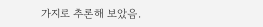가지로 추론해 보았음.